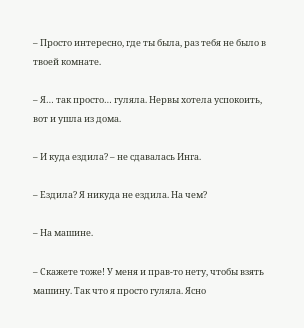– Просто интересно, где ты была, раз тебя не было в твоей комнате.

– Я… так просто… гуляла. Нервы хотела успокоить, вот и ушла из дома.

– И куда ездила? – не сдавалась Инга.

– Ездила? Я никуда не ездила. На чем?

– На машине.

– Скажете тоже! У меня и прав-то нету, чтобы взять машину. Так что я просто гуляла. Ясно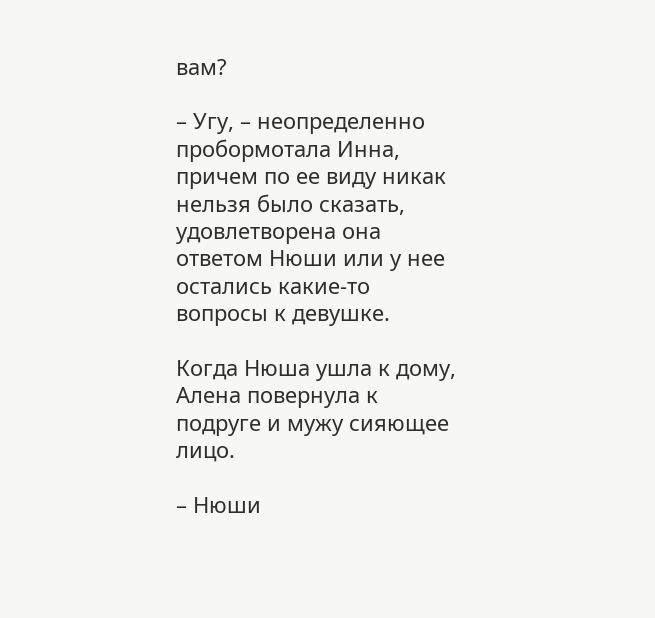вам?

– Угу, – неопределенно пробормотала Инна, причем по ее виду никак нельзя было сказать, удовлетворена она ответом Нюши или у нее остались какие-то вопросы к девушке.

Когда Нюша ушла к дому, Алена повернула к подруге и мужу сияющее лицо.

– Нюши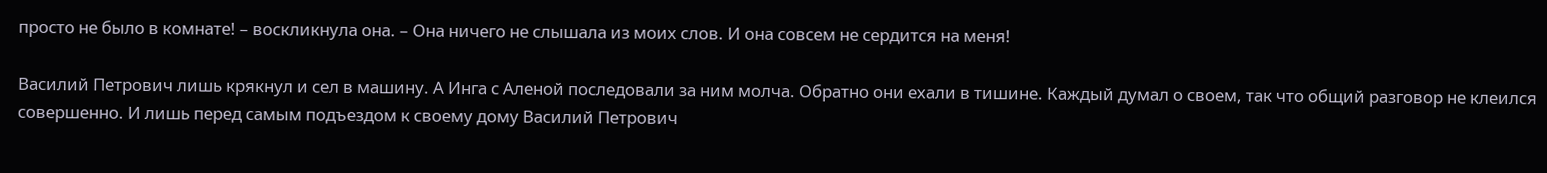просто не было в комнате! – воскликнула она. – Она ничего не слышала из моих слов. И она совсем не сердится на меня!

Василий Петрович лишь крякнул и сел в машину. А Инга с Аленой последовали за ним молча. Обратно они ехали в тишине. Каждый думал о своем, так что общий разговор не клеился совершенно. И лишь перед самым подъездом к своему дому Василий Петрович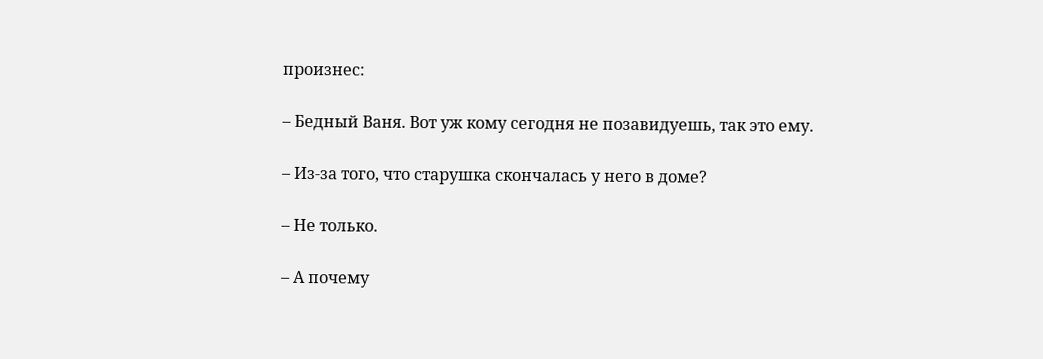произнес:

– Бедный Ваня. Вот уж кому сегодня не позавидуешь, так это ему.

– Из-за того, что старушка скончалась у него в доме?

– Не только.

– А почему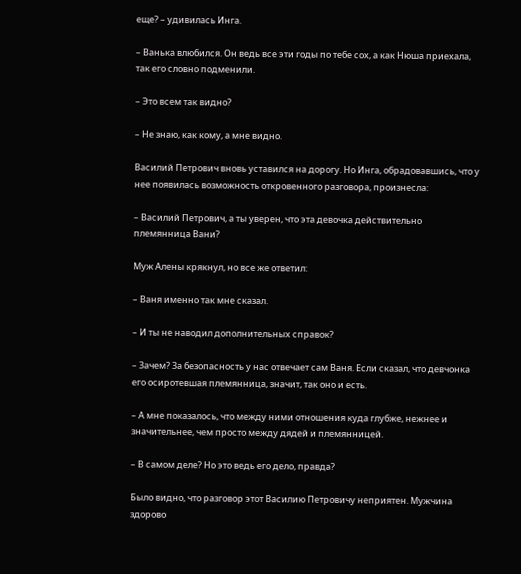еще? – удивилась Инга.

– Ванька влюбился. Он ведь все эти годы по тебе сох, а как Нюша приехала, так его словно подменили.

– Это всем так видно?

– Не знаю, как кому, а мне видно.

Василий Петрович вновь уставился на дорогу. Но Инга, обрадовавшись, что у нее появилась возможность откровенного разговора, произнесла:

– Василий Петрович, а ты уверен, что эта девочка действительно племянница Вани?

Муж Алены крякнул, но все же ответил:

– Ваня именно так мне сказал.

– И ты не наводил дополнительных справок?

– Зачем? За безопасность у нас отвечает сам Ваня. Если сказал, что девчонка его осиротевшая племянница, значит, так оно и есть.

– А мне показалось, что между ними отношения куда глубже, нежнее и значительнее, чем просто между дядей и племянницей.

– В самом деле? Но это ведь его дело, правда?

Было видно, что разговор этот Василию Петровичу неприятен. Мужчина здорово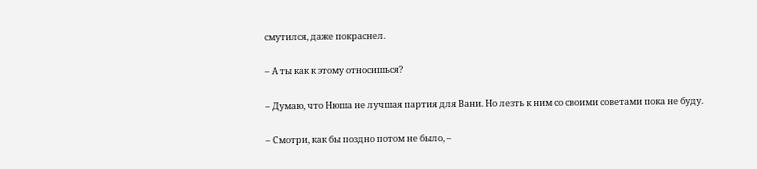смутился, даже покраснел.

– А ты как к этому относишься?

– Думаю, что Нюша не лучшая партия для Вани. Но лезть к ним со своими советами пока не буду.

– Смотри, как бы поздно потом не было, –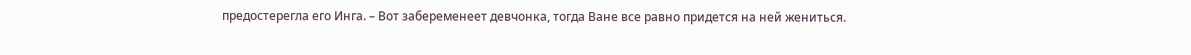предостерегла его Инга. – Вот забеременеет девчонка, тогда Ване все равно придется на ней жениться.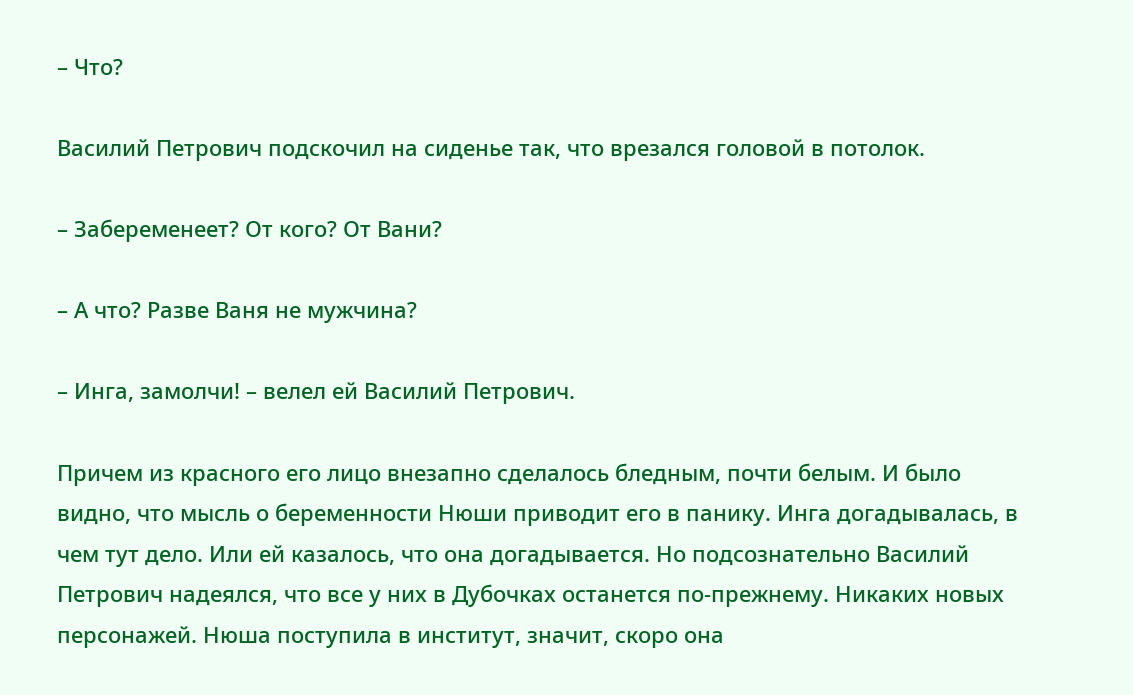– Что?

Василий Петрович подскочил на сиденье так, что врезался головой в потолок.

– Забеременеет? От кого? От Вани?

– А что? Разве Ваня не мужчина?

– Инга, замолчи! – велел ей Василий Петрович.

Причем из красного его лицо внезапно сделалось бледным, почти белым. И было видно, что мысль о беременности Нюши приводит его в панику. Инга догадывалась, в чем тут дело. Или ей казалось, что она догадывается. Но подсознательно Василий Петрович надеялся, что все у них в Дубочках останется по-прежнему. Никаких новых персонажей. Нюша поступила в институт, значит, скоро она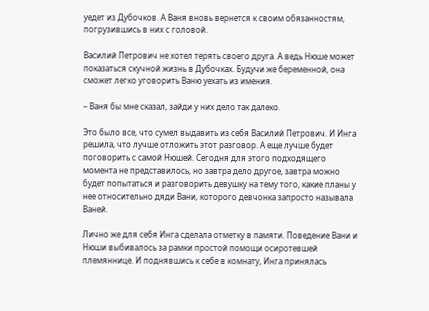уедет из Дубочков. А Ваня вновь вернется к своим обязанностям, погрузившись в них с головой.

Василий Петрович не хотел терять своего друга. А ведь Нюше может показаться скучной жизнь в Дубочках. Будучи же беременной, она сможет легко уговорить Ваню уехать из имения.

– Ваня бы мне сказал, зайди у них дело так далеко.

Это было все, что сумел выдавить из себя Василий Петрович. И Инга решила, что лучше отложить этот разговор. А еще лучше будет поговорить с самой Нюшей. Сегодня для этого подходящего момента не представилось, но завтра дело другое, завтра можно будет попытаться и разговорить девушку на тему того, какие планы у нее относительно дяди Вани, которого девчонка запросто называла Ваней.

Лично же для себя Инга сделала отметку в памяти. Поведение Вани и Нюши выбивалось за рамки простой помощи осиротевшей племяннице. И поднявшись к себе в комнату, Инга принялась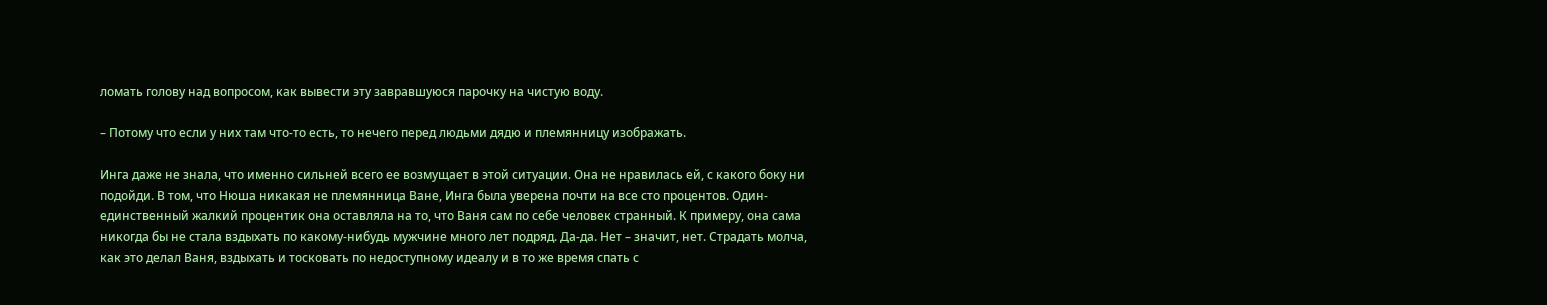ломать голову над вопросом, как вывести эту завравшуюся парочку на чистую воду.

– Потому что если у них там что-то есть, то нечего перед людьми дядю и племянницу изображать.

Инга даже не знала, что именно сильней всего ее возмущает в этой ситуации. Она не нравилась ей, с какого боку ни подойди. В том, что Нюша никакая не племянница Ване, Инга была уверена почти на все сто процентов. Один-единственный жалкий процентик она оставляла на то, что Ваня сам по себе человек странный. К примеру, она сама никогда бы не стала вздыхать по какому-нибудь мужчине много лет подряд. Да-да. Нет – значит, нет. Страдать молча, как это делал Ваня, вздыхать и тосковать по недоступному идеалу и в то же время спать с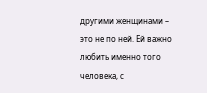другими женщинами – это не по ней. Ей важно любить именно того человека, с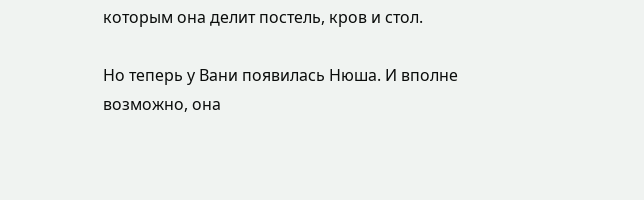которым она делит постель, кров и стол.

Но теперь у Вани появилась Нюша. И вполне возможно, она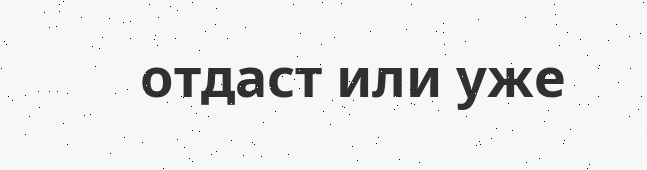отдаст или уже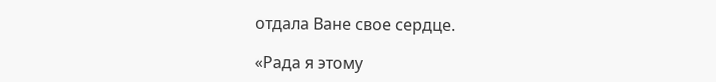отдала Ване свое сердце.

«Рада я этому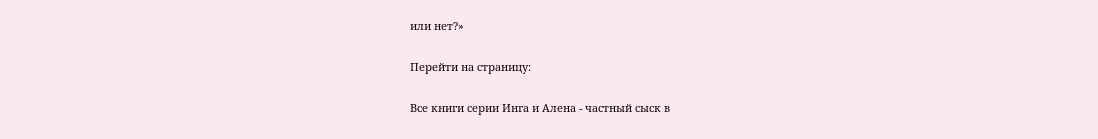или нет?»

Перейти на страницу:

Все книги серии Инга и Алена - частный сыск в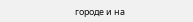городе и на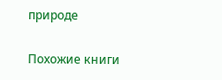природе

Похожие книги